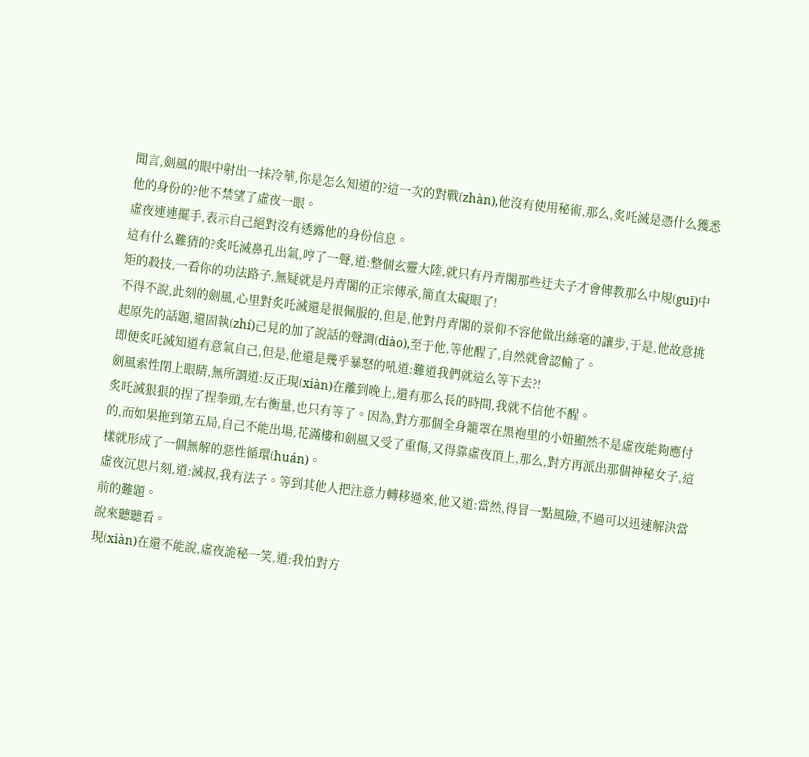聞言,劍風的眼中射出一抹冷華,你是怎么知道的?這一次的對戰(zhàn),他沒有使用秘術,那么,炙吒滅是憑什么獲悉他的身份的?他不禁望了虛夜一眼。
虛夜連連擺手,表示自己絕對沒有透露他的身份信息。
這有什么難猜的?炙吒滅鼻孔出氣,哼了一聲,道:整個玄靈大陸,就只有丹青閣那些迂夫子才會傳教那么中規(guī)中矩的殺技,一看你的功法路子,無疑就是丹青閣的正宗傳承,簡直太礙眼了!
不得不說,此刻的劍風,心里對炙吒滅還是很佩服的,但是,他對丹青閣的景仰不容他做出絲毫的讓步,于是,他故意挑起原先的話題,還固執(zhí)己見的加了說話的聲調(diào),至于他,等他醒了,自然就會認輸了。
即便炙吒滅知道有意氣自己,但是,他還是幾乎暴怒的吼道:難道我們就這么等下去?!
劍風索性閉上眼睛,無所謂道:反正現(xiàn)在離到晚上,還有那么長的時間,我就不信他不醒。
炙吒滅狠狠的捏了捏拳頭,左右衡量,也只有等了。因為,對方那個全身籠罩在黑袍里的小妞顯然不是虛夜能夠應付的,而如果拖到第五局,自己不能出場,花滿樓和劍風又受了重傷,又得靠虛夜頂上,那么,對方再派出那個神秘女子,這樣就形成了一個無解的惡性循環(huán)。
虛夜沉思片刻,道:滅叔,我有法子。等到其他人把注意力轉移過來,他又道:當然,得冒一點風險,不過可以迅速解決當前的難題。
說來聽聽看。
現(xiàn)在還不能說,虛夜詭秘一笑,道:我怕對方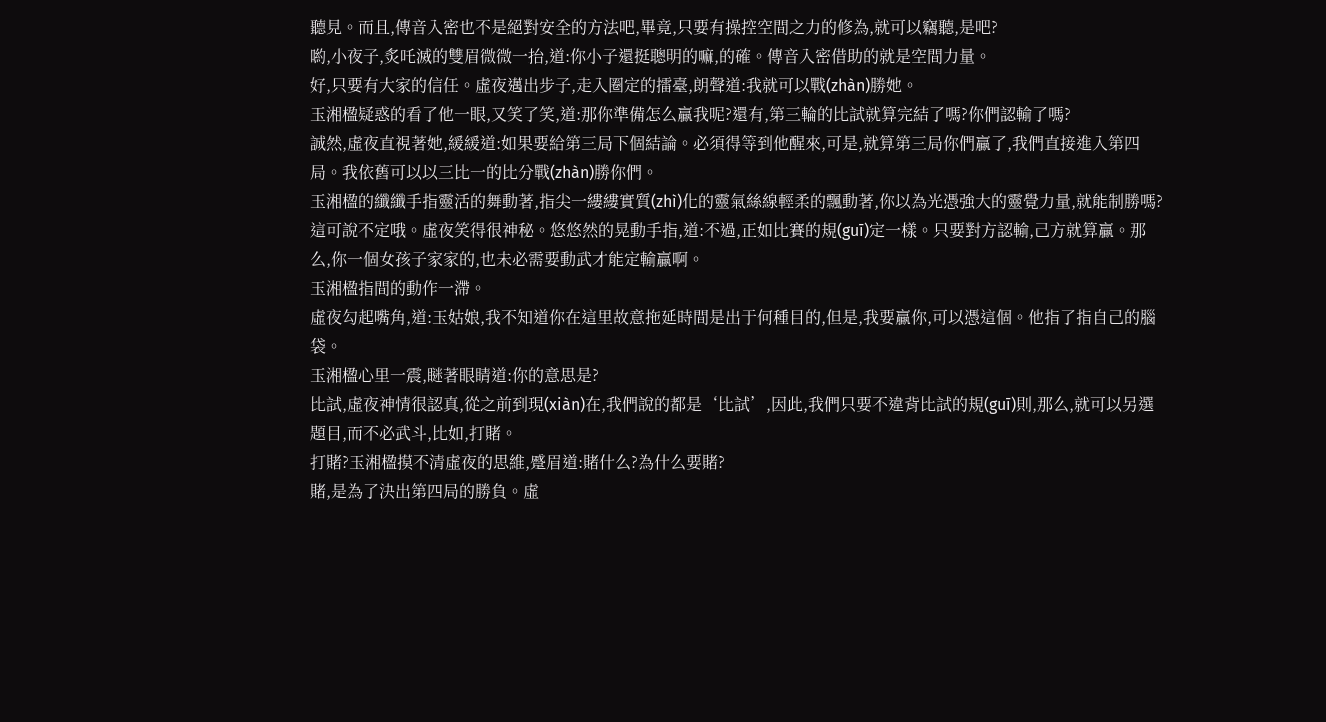聽見。而且,傳音入密也不是絕對安全的方法吧,畢竟,只要有操控空間之力的修為,就可以竊聽,是吧?
喲,小夜子,炙吒滅的雙眉微微一抬,道:你小子還挺聰明的嘛,的確。傳音入密借助的就是空間力量。
好,只要有大家的信任。虛夜邁出步子,走入圈定的擂臺,朗聲道:我就可以戰(zhàn)勝她。
玉湘楹疑惑的看了他一眼,又笑了笑,道:那你準備怎么贏我呢?還有,第三輪的比試就算完結了嗎?你們認輸了嗎?
誠然,虛夜直視著她,緩緩道:如果要給第三局下個結論。必須得等到他醒來,可是,就算第三局你們贏了,我們直接進入第四局。我依舊可以以三比一的比分戰(zhàn)勝你們。
玉湘楹的纖纖手指靈活的舞動著,指尖一縷縷實質(zhì)化的靈氣絲線輕柔的飄動著,你以為光憑強大的靈覺力量,就能制勝嗎?
這可說不定哦。虛夜笑得很神秘。悠悠然的晃動手指,道:不過,正如比賽的規(guī)定一樣。只要對方認輸,己方就算贏。那么,你一個女孩子家家的,也未必需要動武才能定輸贏啊。
玉湘楹指間的動作一滯。
虛夜勾起嘴角,道:玉姑娘,我不知道你在這里故意拖延時間是出于何種目的,但是,我要贏你,可以憑這個。他指了指自己的腦袋。
玉湘楹心里一震,瞇著眼睛道:你的意思是?
比試,虛夜神情很認真,從之前到現(xiàn)在,我們說的都是‘比試’,因此,我們只要不違背比試的規(guī)則,那么,就可以另選題目,而不必武斗,比如,打賭。
打賭?玉湘楹摸不清虛夜的思維,蹙眉道:賭什么?為什么要賭?
賭,是為了決出第四局的勝負。虛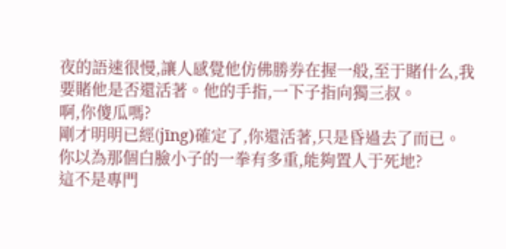夜的語速很慢,讓人感覺他仿佛勝券在握一般,至于賭什么,我要賭他是否還活著。他的手指,一下子指向獨三叔。
啊,你傻瓜嗎?
剛才明明已經(jīng)確定了,你還活著,只是昏過去了而已。
你以為那個白臉小子的一拳有多重,能夠置人于死地?
這不是專門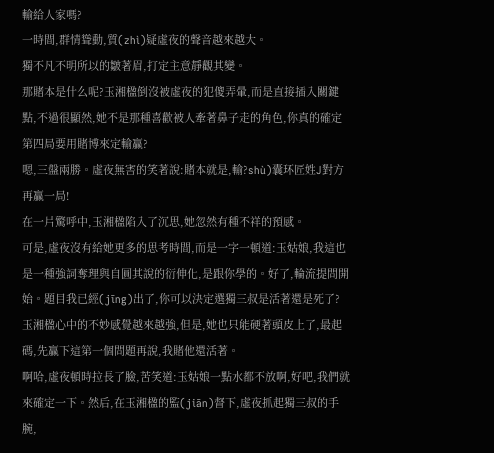輸給人家嗎?
一時間,群情聳動,質(zhì)疑虛夜的聲音越來越大。
獨不凡不明所以的皺著眉,打定主意靜觀其變。
那賭本是什么呢?玉湘楹倒沒被虛夜的犯傻弄暈,而是直接插入關鍵點,不過很顯然,她不是那種喜歡被人牽著鼻子走的角色,你真的確定第四局要用賭博來定輸贏?
嗯,三盤兩勝。虛夜無害的笑著說:賭本就是,輸?shù)囊环匠姓J對方再贏一局!
在一片驚呼中,玉湘楹陷入了沉思,她忽然有種不祥的預感。
可是,虛夜沒有給她更多的思考時間,而是一字一頓道:玉姑娘,我這也是一種強詞奪理與自圓其說的衍伸化,是跟你學的。好了,輪流提問開始。題目我已經(jīng)出了,你可以決定選獨三叔是活著還是死了?
玉湘楹心中的不妙感覺越來越強,但是,她也只能硬著頭皮上了,最起碼,先贏下這第一個問題再說,我賭他還活著。
啊哈,虛夜頓時拉長了臉,苦笑道:玉姑娘一點水都不放啊,好吧,我們就來確定一下。然后,在玉湘楹的監(jiān)督下,虛夜抓起獨三叔的手腕,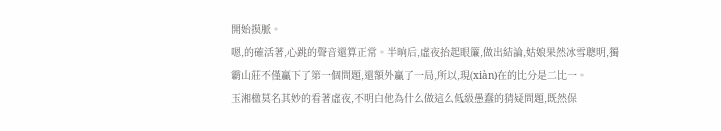開始摸脈。
嗯,的確活著,心跳的聲音還算正常。半晌后,虛夜抬起眼簾,做出結論,姑娘果然冰雪聰明,獨霸山莊不僅贏下了第一個問題,還額外贏了一局,所以,現(xiàn)在的比分是二比一。
玉湘楹莫名其妙的看著虛夜,不明白他為什么做這么低級愚蠢的猜疑問題,既然保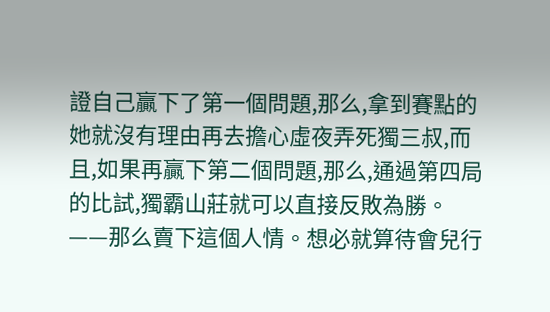證自己贏下了第一個問題,那么,拿到賽點的她就沒有理由再去擔心虛夜弄死獨三叔,而且,如果再贏下第二個問題,那么,通過第四局的比試,獨霸山莊就可以直接反敗為勝。
——那么賣下這個人情。想必就算待會兒行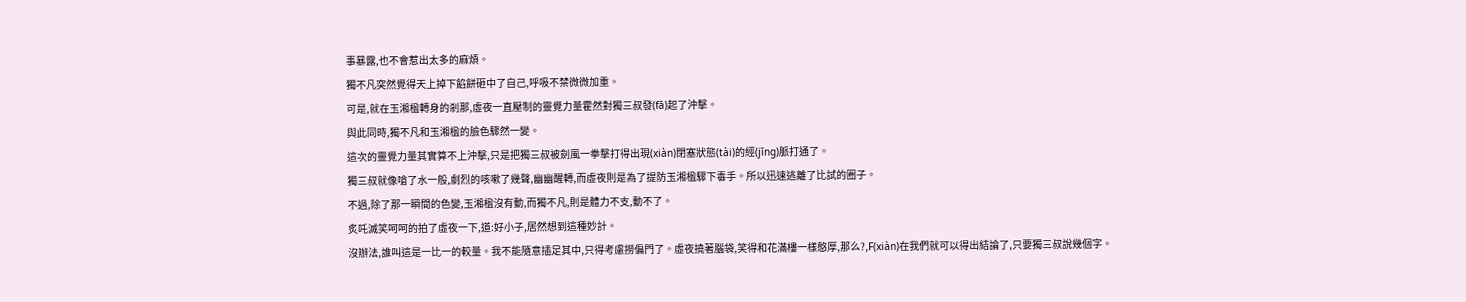事暴露,也不會惹出太多的麻煩。
獨不凡突然覺得天上掉下餡餅砸中了自己,呼吸不禁微微加重。
可是,就在玉湘楹轉身的剎那,虛夜一直壓制的靈覺力量霍然對獨三叔發(fā)起了沖擊。
與此同時,獨不凡和玉湘楹的臉色驟然一變。
這次的靈覺力量其實算不上沖擊,只是把獨三叔被劍風一拳擊打得出現(xiàn)閉塞狀態(tài)的經(jīng)脈打通了。
獨三叔就像嗆了水一般,劇烈的咳嗽了幾聲,幽幽醒轉,而虛夜則是為了提防玉湘楹驟下毒手。所以迅速逃離了比試的圈子。
不過,除了那一瞬間的色變,玉湘楹沒有動,而獨不凡,則是體力不支,動不了。
炙吒滅笑呵呵的拍了虛夜一下,道:好小子,居然想到這種妙計。
沒辦法,誰叫這是一比一的較量。我不能隨意插足其中,只得考慮撈偏門了。虛夜撓著腦袋,笑得和花滿樓一樣憨厚,那么?,F(xiàn)在我們就可以得出結論了,只要獨三叔說幾個字。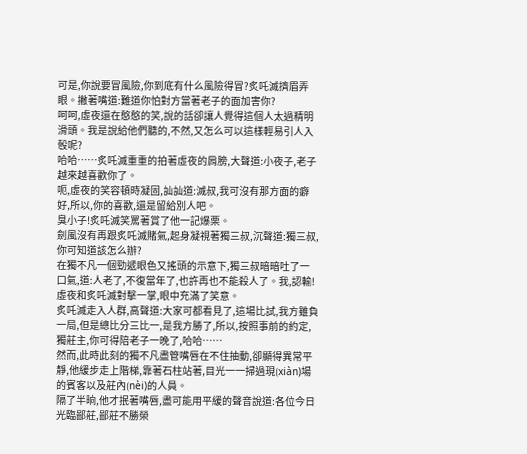可是,你說要冒風險,你到底有什么風險得冒?炙吒滅擠眉弄眼。撇著嘴道:難道你怕對方當著老子的面加害你?
呵呵,虛夜還在憨憨的笑,說的話卻讓人覺得這個人太過精明滑頭。我是說給他們聽的,不然,又怎么可以這樣輕易引人入彀呢?
哈哈……炙吒滅重重的拍著虛夜的肩膀,大聲道:小夜子,老子越來越喜歡你了。
呃,虛夜的笑容頓時凝固,訕訕道:滅叔,我可沒有那方面的癖好,所以,你的喜歡,還是留給別人吧。
臭小子!炙吒滅笑罵著賞了他一記爆栗。
劍風沒有再跟炙吒滅賭氣,起身凝視著獨三叔,沉聲道:獨三叔,你可知道該怎么辦?
在獨不凡一個勁遞眼色又搖頭的示意下,獨三叔暗暗吐了一口氣,道:人老了,不復當年了,也許再也不能殺人了。我,認輸!
虛夜和炙吒滅對擊一掌,眼中充滿了笑意。
炙吒滅走入人群,高聲道:大家可都看見了,這場比試,我方雖負一局,但是總比分三比一,是我方勝了,所以,按照事前的約定,獨莊主,你可得陪老子一晚了,哈哈……
然而,此時此刻的獨不凡盡管嘴唇在不住抽動,卻顯得異常平靜,他緩步走上階梯,靠著石柱站著,目光一一掃過現(xiàn)場的賓客以及莊內(nèi)的人員。
隔了半晌,他才抿著嘴唇,盡可能用平緩的聲音說道:各位今日光臨鄙莊,鄙莊不勝榮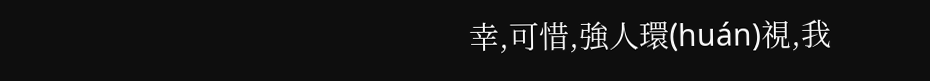幸,可惜,強人環(huán)視,我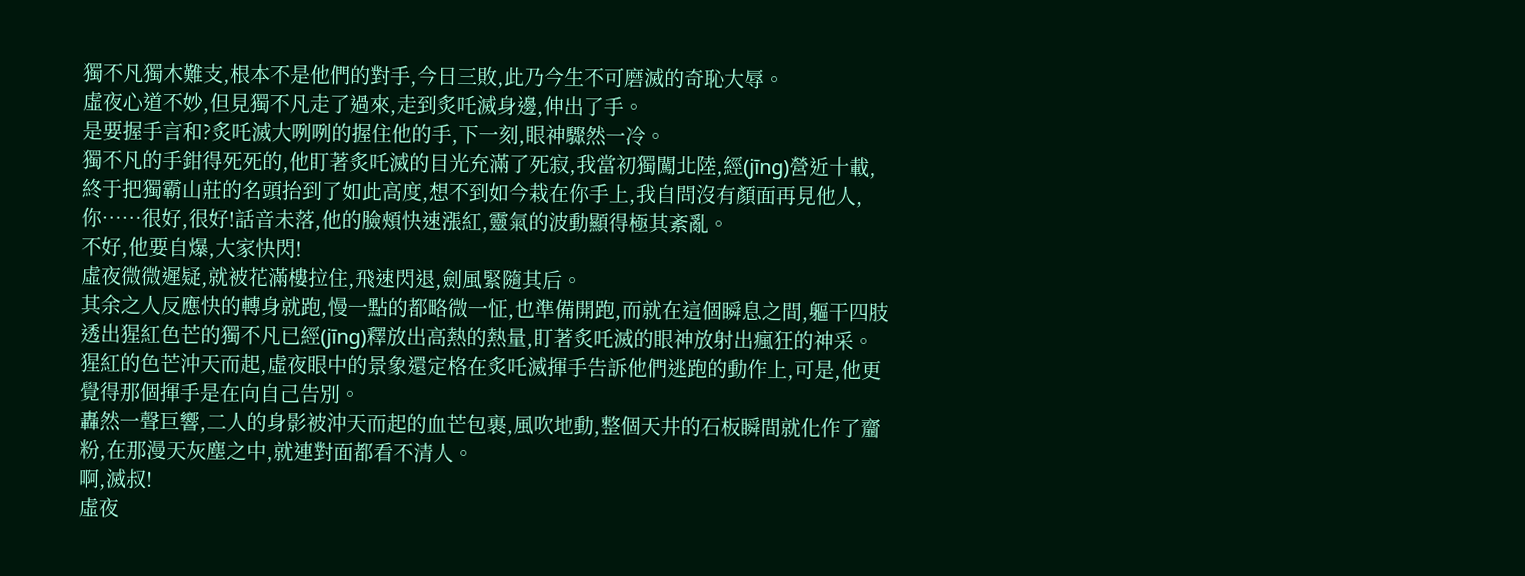獨不凡獨木難支,根本不是他們的對手,今日三敗,此乃今生不可磨滅的奇恥大辱。
虛夜心道不妙,但見獨不凡走了過來,走到炙吒滅身邊,伸出了手。
是要握手言和?炙吒滅大咧咧的握住他的手,下一刻,眼神驟然一冷。
獨不凡的手鉗得死死的,他盯著炙吒滅的目光充滿了死寂,我當初獨闖北陸,經(jīng)營近十載,終于把獨霸山莊的名頭抬到了如此高度,想不到如今栽在你手上,我自問沒有顏面再見他人,你……很好,很好!話音未落,他的臉頰快速漲紅,靈氣的波動顯得極其紊亂。
不好,他要自爆,大家快閃!
虛夜微微遲疑,就被花滿樓拉住,飛速閃退,劍風緊隨其后。
其余之人反應快的轉身就跑,慢一點的都略微一怔,也準備開跑,而就在這個瞬息之間,軀干四肢透出猩紅色芒的獨不凡已經(jīng)釋放出高熱的熱量,盯著炙吒滅的眼神放射出瘋狂的神采。
猩紅的色芒沖天而起,虛夜眼中的景象還定格在炙吒滅揮手告訴他們逃跑的動作上,可是,他更覺得那個揮手是在向自己告別。
轟然一聲巨響,二人的身影被沖天而起的血芒包裹,風吹地動,整個天井的石板瞬間就化作了齏粉,在那漫天灰塵之中,就連對面都看不清人。
啊,滅叔!
虛夜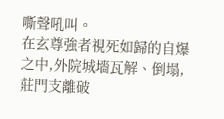嘶聲吼叫。
在玄尊強者視死如歸的自爆之中,外院城墻瓦解、倒塌,莊門支離破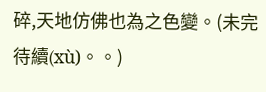碎,天地仿佛也為之色變。(未完待續(xù)。。)